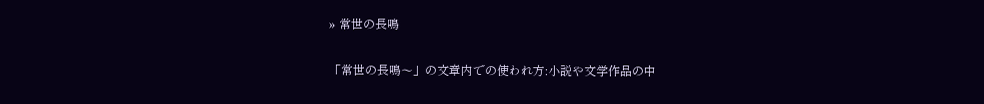» 常世の長鳴

「常世の長鳴〜」の文章内での使われ方:小説や文学作品の中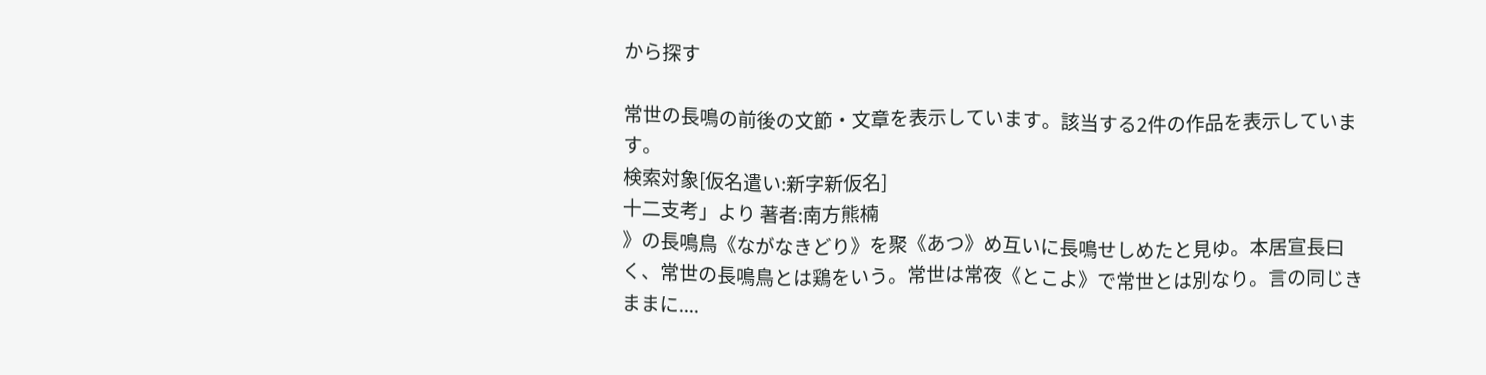から探す

常世の長鳴の前後の文節・文章を表示しています。該当する2件の作品を表示しています。
検索対象[仮名遣い:新字新仮名]
十二支考」より 著者:南方熊楠
》の長鳴鳥《ながなきどり》を聚《あつ》め互いに長鳴せしめたと見ゆ。本居宣長曰く、常世の長鳴鳥とは鶏をいう。常世は常夜《とこよ》で常世とは別なり。言の同じきままに....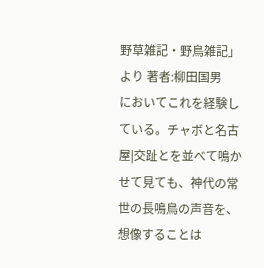野草雑記・野鳥雑記」より 著者:柳田国男
においてこれを経験している。チャボと名古屋|交趾とを並べて鳴かせて見ても、神代の常世の長鳴鳥の声音を、想像することは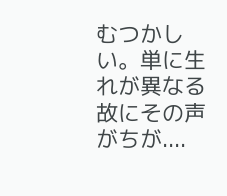むつかしい。単に生れが異なる故にその声がちが....